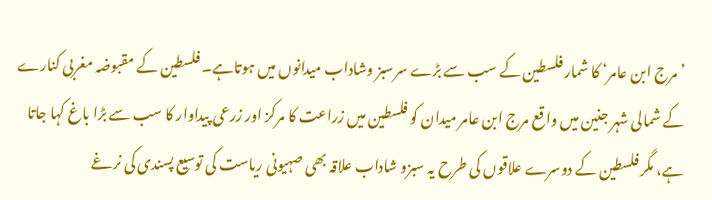’مرج ابن عامر‘ کا شمار فلسطین کے سب سے بڑے سرسبز وشاداب میدانوں میں ہوتاہے۔ فلسطین کے مقبوضہ مغربی کنارے کے شمالی شہر جنین میں واقع مرج ابن عامر میدان کو فلسطین میں زراعت کا مرکز اور زرعی پیداوار کا سب سے بڑا باغ کہا جاتا ہے، مگر فلسطین کے دوسرے علاقوں کی طرح یہ سبزو شاداب علاقہ بھی صہیونی ریاست کی توسیع پسندی کی نرغے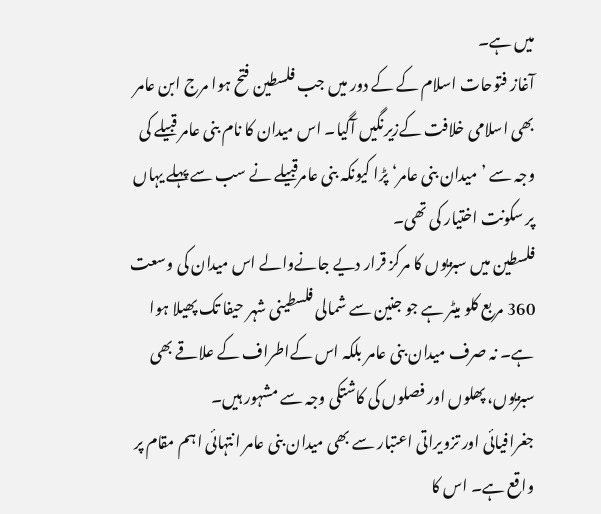میں ہے۔
آغاز فتوحات اسلام کے کے دور میں جب فلسطین فتح ہوا مرج ابن عامر بھی اسلامی خلافت کےزیرنگیں آگیا۔ اس میدان کا نام بنی عامر قبیلے کی وجہ سے ’میدان بنی عامر‘ پڑا کیونکہ بنی عامرقبیلے نے سب سے پہلے یہاں پر سکونت اختیار کی تھی۔
فلسطین میں سبزیوں کا مرکز قرار دیے جانےوالے اس میدان کی وسعت 360 مربع کلو میٹر ہے جو جنین سے شمالی فلسطینی شہر حیفا تک پھیلا ہوا ہے۔ نہ صرف میدان بنی عامر بلکہ اس کےاطراف کے علاقے بھی سبزیوں، پھلوں اور فصلوں کی کاشتکی وجہ سے مشہور ہیں۔
جغرافیائی اور تزویراتی اعتبار سے بھی میدان بنی عامر انتہائی اہم مقام پر واقع ہے۔ اس کا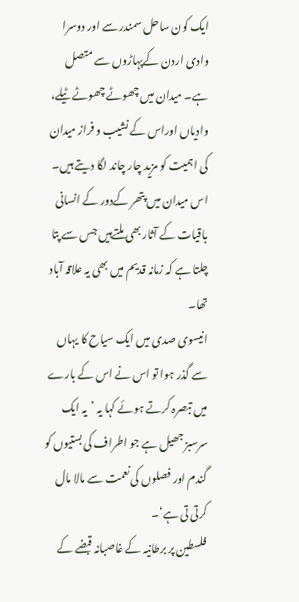ایک کون ساحل سمندر سے اور دوسرا وادی اردن کےپہاڑوں سے متصل ہے۔ میدان میں چھوٹے چھوٹے ٹیلے، وادیاں اوراس کے نشیب و فراز میدان کی اہمیت کو مزید چار چاند لگا دیتے ہیں۔ اس میدان میں پتھر کےدور کے انسانی باقیات کے آثار بھی ملتےہیں جس سے پتا چلتا ہے کہ زمانہ قدیم میں بھی یہ علاقہ آباد تھا۔
انیسوی صدی میں ایک سیاح کا یہاں سے گذر ہوا تو اس نے اس کے بارے میں تبصرہ کرتے ہوئے کہا یہ ’یہ ایک سرسبز جھیل ہے جو اطراف کی بستیوں کو گندم اور فصلوں کی نعمت سے مالا مال کرتی تی ہے‘۔
فلسطین پر برطانیہ کے غاصبانہ قبضے کے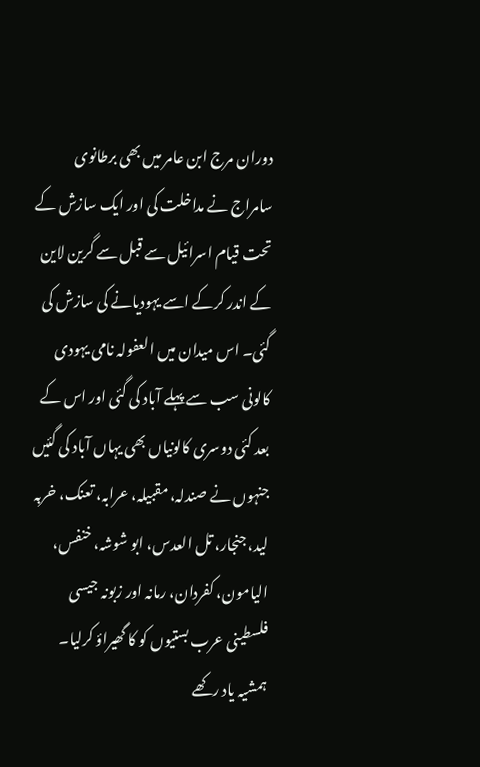دوران مرج ابن عامر میں بھی برطانوی سامراج نے مداخلت کی اور ایک سازش کے تحت قیام اسرائیل سے قبل سے گرین لاین کے اندر کرکے اسے یہودیانے کی سازش کی گئی۔ اس میدان میں العفولہ نامی یہودی کالونی سب سے پہلے آباد کی گئی اور اس کے بعد کئی دوسری کالونیاں بھی یہاں آباد کی گئیں جنہوں نے صندلہ، مقبیلہ، عرابہ، تعنک، خربہ لید، جنجار، تل العدس، ابو شوشہ، خنفس، الیامون، کفردان، رمانہ اور زبونہ جیسی فلسطینی عرب بستیوں کو کا گھیراؤ کرلیا۔
ہمشیہ یاد رکھے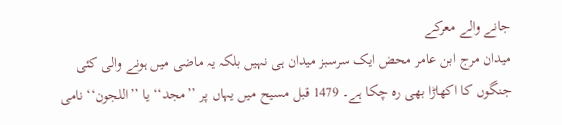جانے والے معرکے
میدان مرج ابن عامر محض ایک سرسبز میدان ہی نہیں بلکہ یہ ماضی میں ہونے والی کئی جنگوں کا اکھاڑا بھی رہ چکا ہے۔ 1479 قبل مسیح میں یہاں پر ’’مجد‘‘ یا ’’اللجون‘‘ نامی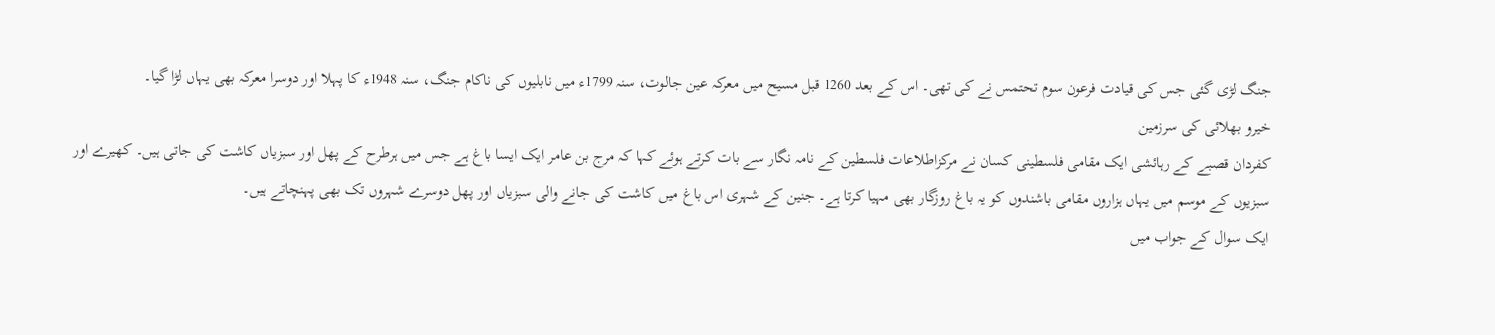جنگ لڑی گئی جس کی قیادت فرعون سوم تحتمس نے کی تھی۔ اس کے بعد 1260 قبل مسیح میں معرکہ عین جالوت، سنہ 1799ء میں نابلیوں کی ناکام جنگ، سنہ 1948ء کا پہلا اور دوسرا معرکہ بھی یہاں لڑا گیا۔
خیرو بھلائی کی سرزمین
کفردان قصبے کے رہائشی ایک مقامی فلسطینی کسان نے مرکزاطلاعات فلسطین کے نامہ نگار سے بات کرتے ہوئے کہا کہ مرج بن عامر ایک ایسا باغ ہے جس میں ہرطرح کے پھل اور سبزیاں کاشت کی جاتی ہیں۔ کھیرے اور سبزیوں کے موسم میں یہاں ہزاروں مقامی باشندوں کو یہ باغ روزگار بھی مہیا کرتا ہے۔ جنین کے شہری اس باغ میں کاشت کی جانے والی سبزیاں اور پھل دوسرے شہروں تک بھی پہنچاتے ہیں۔
ایک سوال کے جواب میں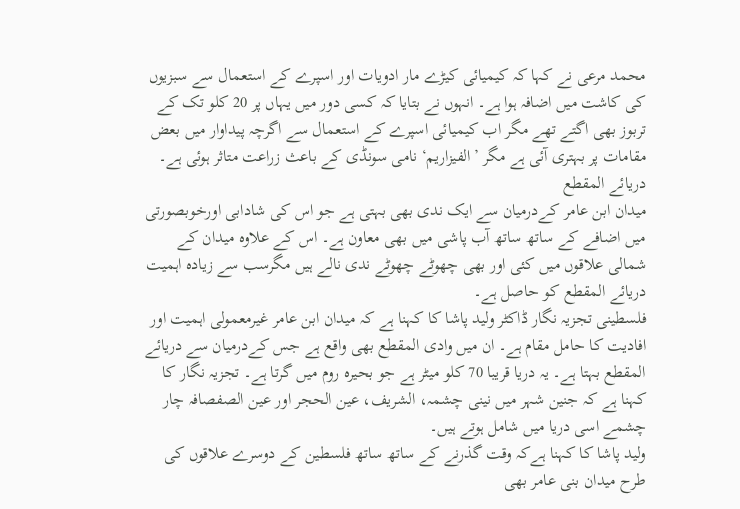محمد مرعی نے کہا کہ کیمیائی کیڑے مار ادویات اور اسپرے کے استعمال سے سبزیوں کی کاشت میں اضافہ ہوا ہے۔ انہوں نے بتایا کہ کسی دور میں یہاں پر 20 کلو تک کے تربوز بھی اگتے تھے مگر اب کیمیائی اسپرے کے استعمال سے اگرچہ پیداوار میں بعض مقامات پر بہتری آئی ہے مگر ’الفیزاریم‘ نامی سونڈی کے باعث زراعت متاثر ہوئی ہے۔
دریائے المقطع
میدان ابن عامر کےدرمیان سے ایک ندی بھی بہتی ہے جو اس کی شادابی اورخوبصورتی میں اضافے کے ساتھ ساتھ آب پاشی میں بھی معاون ہے۔ اس کے علاوہ میدان کے شمالی علاقوں میں کئی اور بھی چھوٹے چھوٹے ندی نالے ہیں مگرسب سے زیادہ اہمیت دریائے المقطع کو حاصل ہے۔
فلسطینی تجزیہ نگار ڈاکٹر ولید پاشا کا کہنا ہے کہ میدان ابن عامر غیرمعمولی اہمیت اور افادیت کا حامل مقام ہے۔ ان میں وادی المقطع بھی واقع ہے جس کےدرمیان سے دریائے المقطع بہتا ہے۔ یہ دریا قریبا 70 کلو میٹر ہے جو بحیرہ روم میں گرتا ہے۔ تجزیہ نگار کا کہنا ہے کہ جنین شہر میں نینی چشمہ، الشریف، عین الحجر اور عین الصفصافہ چار چشمے اسی دریا میں شامل ہوتے ہیں۔
ولید پاشا کا کہنا ہےکہ وقت گذرنے کے ساتھ ساتھ فلسطین کے دوسرے علاقوں کی طرح میدان بنی عامر بھی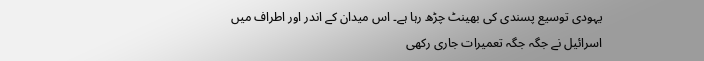یہودی توسیع پسندی کی بھینٹ چڑھ رہا ہے۔ اس میدان کے اندر اور اطراف میں اسرائیل نے جگہ جگہ تعمیرات جاری رکھی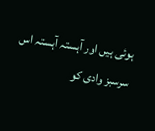ہوئی ہیں اور آہستہ آہستہ اس سرسبز وادی کو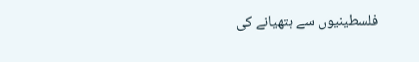فلسطینیوں سے ہتھیانے کی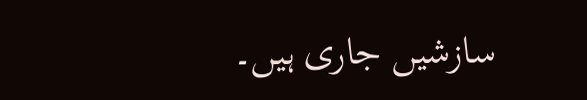سازشیں جاری ہیں۔